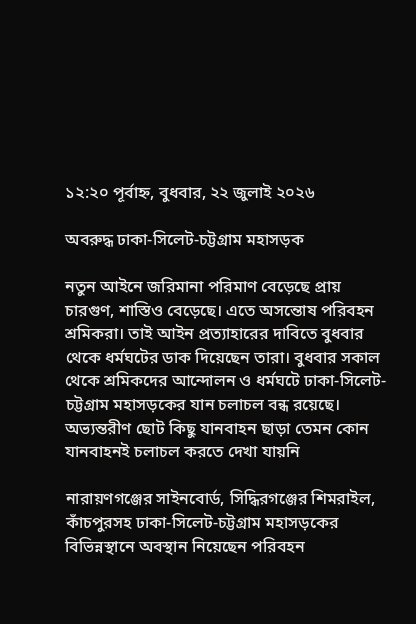১২:২০ পূর্বাহ্ন, বুধবার, ২২ জুলাই ২০২৬

অবরুদ্ধ ঢাকা-সিলেট-চট্টগ্রাম মহাসড়ক

নতুন আইনে জরিমানা পরিমাণ বেড়েছে প্রায় চারগুণ, শাস্তিও বেড়েছে। এতে অসন্তোষ পরিবহন শ্রমিকরা। তাই আইন প্রত্যাহারের দাবিতে বুধবার থেকে ধর্মঘটের ডাক দিয়েছেন তারা। বুধবার সকাল থেকে শ্রমিকদের আন্দোলন ও ধর্মঘটে ঢাকা-সিলেট-চট্টগ্রাম মহাসড়কের যান চলাচল বন্ধ রয়েছে। অভ্যন্তরীণ ছোট কিছু যানবাহন ছাড়া তেমন কোন যানবাহনই চলাচল করতে দেখা যায়নি

নারায়ণগঞ্জের সাইনবোর্ড, সিদ্ধিরগঞ্জের শিমরাইল, কাঁচপুরসহ ঢাকা-সিলেট-চট্টগ্রাম মহাসড়কের বিভিন্নস্থানে অবস্থান নিয়েছেন পরিবহন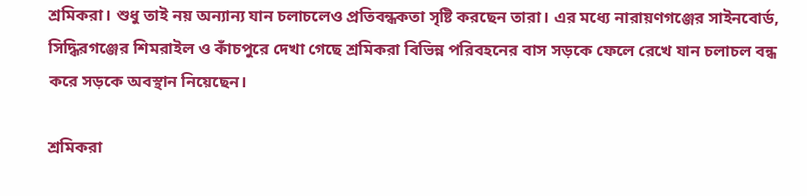শ্রমিকরা। শুধু তাই নয় অন্যান্য যান চলাচলেও প্রতিবন্ধকতা সৃষ্টি করছেন তারা। এর মধ্যে নারায়ণগঞ্জের সাইনবোর্ড, সিদ্ধিরগঞ্জের শিমরাইল ও কাঁচপুরে দেখা গেছে শ্রমিকরা বিভিন্ন পরিবহনের বাস সড়কে ফেলে রেখে যান চলাচল বন্ধ করে সড়কে অবস্থান নিয়েছেন।

শ্রমিকরা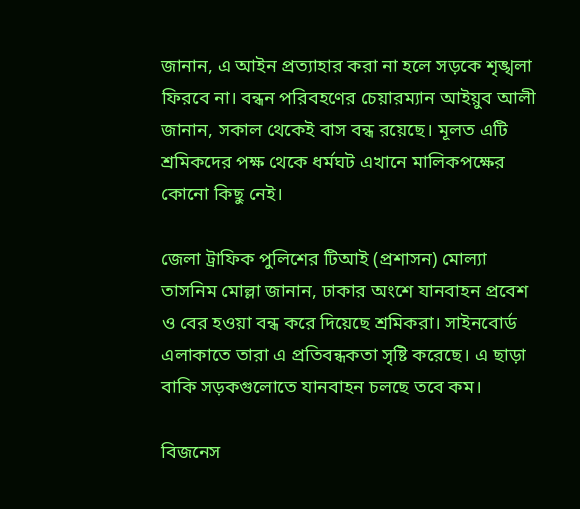জানান, এ আইন প্রত্যাহার করা না হলে সড়কে শৃঙ্খলা ফিরবে না। বন্ধন পরিবহণের চেয়ারম্যান আইয়ুব আলী জানান, সকাল থেকেই বাস বন্ধ রয়েছে। মূলত এটি শ্রমিকদের পক্ষ থেকে ধর্মঘট এখানে মালিকপক্ষের কোনো কিছু নেই।

জেলা ট্রাফিক পুলিশের টিআই (প্রশাসন) মোল্যা তাসনিম মোল্লা জানান, ঢাকার অংশে যানবাহন প্রবেশ ও বের হওয়া বন্ধ করে দিয়েছে শ্রমিকরা। সাইনবোর্ড এলাকাতে তারা এ প্রতিবন্ধকতা সৃষ্টি করেছে। এ ছাড়া বাকি সড়কগুলোতে যানবাহন চলছে তবে কম।

বিজনেস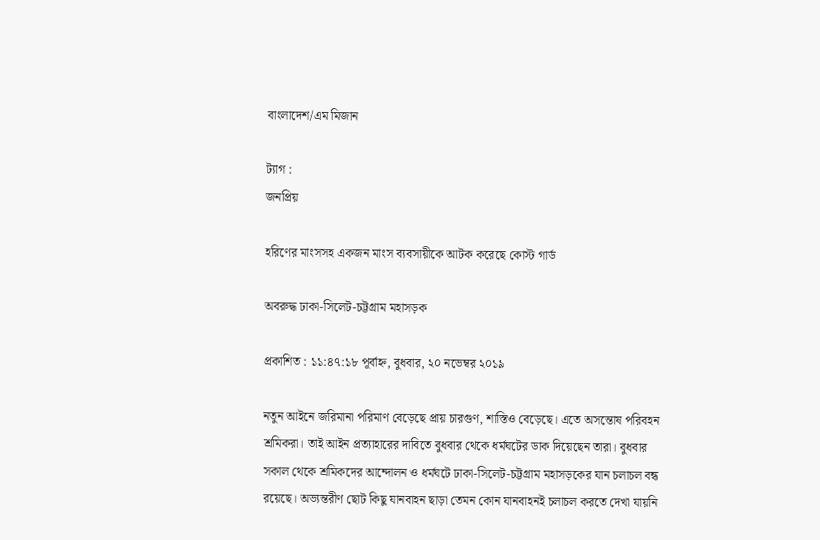বাংলাদেশ/এম মিজান

ট্যাগ :
জনপ্রিয়

হরিণের মাংসসহ একজন মাংস ব্যবসায়ীকে আটক করেছে কোস্ট গার্ড

অবরুদ্ধ ঢাকা-সিলেট-চট্টগ্রাম মহাসড়ক

প্রকাশিত : ১১:৪৭:১৮ পূর্বাহ্ন, বুধবার, ২০ নভেম্বর ২০১৯

নতুন আইনে জরিমানা পরিমাণ বেড়েছে প্রায় চারগুণ, শাস্তিও বেড়েছে। এতে অসন্তোষ পরিবহন শ্রমিকরা। তাই আইন প্রত্যাহারের দাবিতে বুধবার থেকে ধর্মঘটের ডাক দিয়েছেন তারা। বুধবার সকাল থেকে শ্রমিকদের আন্দোলন ও ধর্মঘটে ঢাকা-সিলেট-চট্টগ্রাম মহাসড়কের যান চলাচল বন্ধ রয়েছে। অভ্যন্তরীণ ছোট কিছু যানবাহন ছাড়া তেমন কোন যানবাহনই চলাচল করতে দেখা যায়নি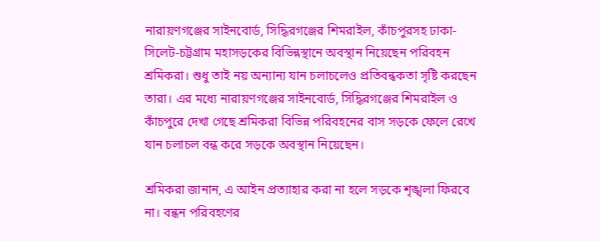নারায়ণগঞ্জের সাইনবোর্ড, সিদ্ধিরগঞ্জের শিমরাইল, কাঁচপুরসহ ঢাকা-সিলেট-চট্টগ্রাম মহাসড়কের বিভিন্নস্থানে অবস্থান নিয়েছেন পরিবহন শ্রমিকরা। শুধু তাই নয় অন্যান্য যান চলাচলেও প্রতিবন্ধকতা সৃষ্টি করছেন তারা। এর মধ্যে নারায়ণগঞ্জের সাইনবোর্ড, সিদ্ধিরগঞ্জের শিমরাইল ও কাঁচপুরে দেখা গেছে শ্রমিকরা বিভিন্ন পরিবহনের বাস সড়কে ফেলে রেখে যান চলাচল বন্ধ করে সড়কে অবস্থান নিয়েছেন।

শ্রমিকরা জানান, এ আইন প্রত্যাহার করা না হলে সড়কে শৃঙ্খলা ফিরবে না। বন্ধন পরিবহণের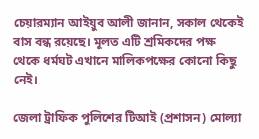চেয়ারম্যান আইয়ুব আলী জানান, সকাল থেকেই বাস বন্ধ রয়েছে। মূলত এটি শ্রমিকদের পক্ষ থেকে ধর্মঘট এখানে মালিকপক্ষের কোনো কিছু নেই।

জেলা ট্রাফিক পুলিশের টিআই (প্রশাসন) মোল্যা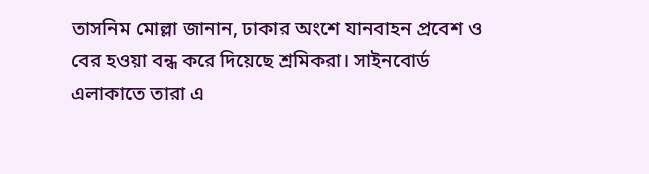তাসনিম মোল্লা জানান, ঢাকার অংশে যানবাহন প্রবেশ ও বের হওয়া বন্ধ করে দিয়েছে শ্রমিকরা। সাইনবোর্ড এলাকাতে তারা এ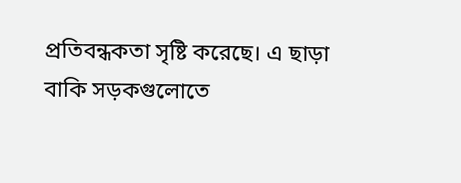প্রতিবন্ধকতা সৃষ্টি করেছে। এ ছাড়া বাকি সড়কগুলোতে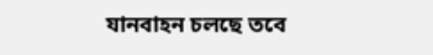যানবাহন চলছে তবে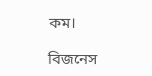কম।

বিজনেস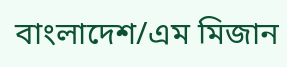বাংলাদেশ/এম মিজান